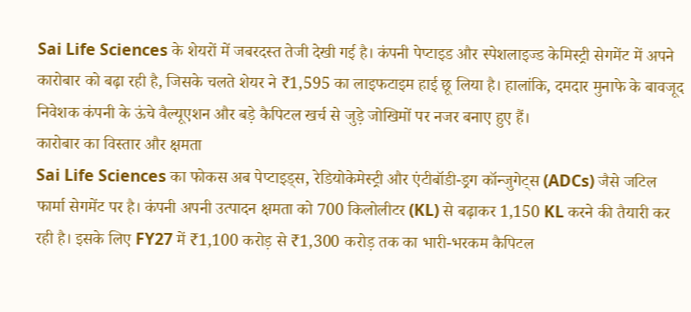Sai Life Sciences के शेयरों में जबरदस्त तेजी देखी गई है। कंपनी पेप्टाइड और स्पेशलाइज्ड केमिस्ट्री सेगमेंट में अपने कारोबार को बढ़ा रही है, जिसके चलते शेयर ने ₹1,595 का लाइफटाइम हाई छू लिया है। हालांकि, दमदार मुनाफे के बावजूद निवेशक कंपनी के ऊंचे वैल्यूएशन और बड़े कैपिटल खर्च से जुड़े जोखिमों पर नजर बनाए हुए हैं।
कारोबार का विस्तार और क्षमता
Sai Life Sciences का फोकस अब पेप्टाइड्स, रेडियोकेमेस्ट्री और एंटीबॉडी-ड्रग कॉन्जुगेट्स (ADCs) जैसे जटिल फार्मा सेगमेंट पर है। कंपनी अपनी उत्पादन क्षमता को 700 किलोलीटर (KL) से बढ़ाकर 1,150 KL करने की तैयारी कर रही है। इसके लिए FY27 में ₹1,100 करोड़ से ₹1,300 करोड़ तक का भारी-भरकम कैपिटल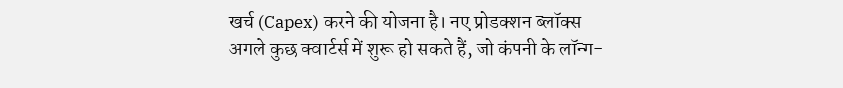खर्च (Capex) करने की योजना है। नए प्रोडक्शन ब्लॉक्स अगले कुछ क्वार्टर्स में शुरू हो सकते हैं, जो कंपनी के लॉन्ग-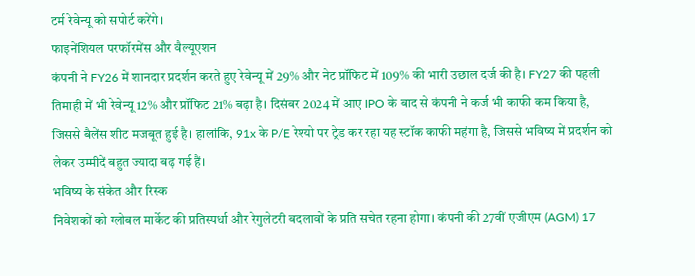टर्म रेवेन्यू को सपोर्ट करेंगे।
फाइनेंशियल परफॉरमेंस और वैल्यूएशन
कंपनी ने FY26 में शानदार प्रदर्शन करते हुए रेवेन्यू में 29% और नेट प्रॉफिट में 109% की भारी उछाल दर्ज की है। FY27 की पहली तिमाही में भी रेवेन्यू 12% और प्रॉफिट 21% बढ़ा है। दिसंबर 2024 में आए IPO के बाद से कंपनी ने कर्ज भी काफी कम किया है, जिससे बैलेंस शीट मजबूत हुई है। हालांकि, 91x के P/E रेश्यो पर ट्रेड कर रहा यह स्टॉक काफी महंगा है, जिससे भविष्य में प्रदर्शन को लेकर उम्मीदें बहुत ज्यादा बढ़ गई हैं।
भविष्य के संकेत और रिस्क
निवेशकों को ग्लोबल मार्केट की प्रतिस्पर्धा और रेगुलेटरी बदलावों के प्रति सचेत रहना होगा। कंपनी की 27वीं एजीएम (AGM) 17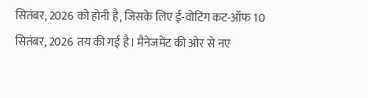सितंबर, 2026 को होनी है, जिसके लिए ई-वोटिंग कट-ऑफ 10 सितंबर, 2026 तय की गई है। मैनेजमेंट की ओर से नए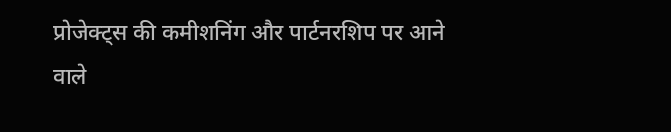प्रोजेक्ट्स की कमीशनिंग और पार्टनरशिप पर आने वाले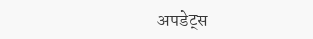अपडेट्स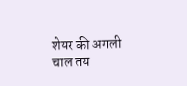शेयर की अगली चाल तय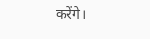करेंगे।